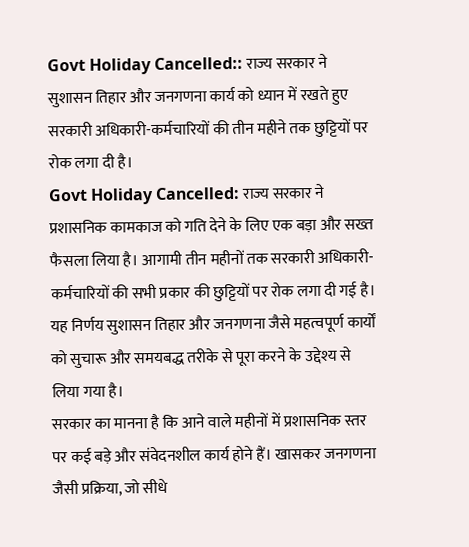Govt Holiday Cancelled:: राज्य सरकार ने सुशासन तिहार और जनगणना कार्य को ध्यान में रखते हुए सरकारी अधिकारी-कर्मचारियों की तीन महीने तक छुट्टियों पर रोक लगा दी है।
Govt Holiday Cancelled: राज्य सरकार ने प्रशासनिक कामकाज को गति देने के लिए एक बड़ा और सख्त फैसला लिया है। आगामी तीन महीनों तक सरकारी अधिकारी-कर्मचारियों की सभी प्रकार की छुट्टियों पर रोक लगा दी गई है। यह निर्णय सुशासन तिहार और जनगणना जैसे महत्वपूर्ण कार्यों को सुचारू और समयबद्ध तरीके से पूरा करने के उद्देश्य से लिया गया है।
सरकार का मानना है कि आने वाले महीनों में प्रशासनिक स्तर पर कई बड़े और संवेदनशील कार्य होने हैं। खासकर जनगणना जैसी प्रक्रिया, जो सीधे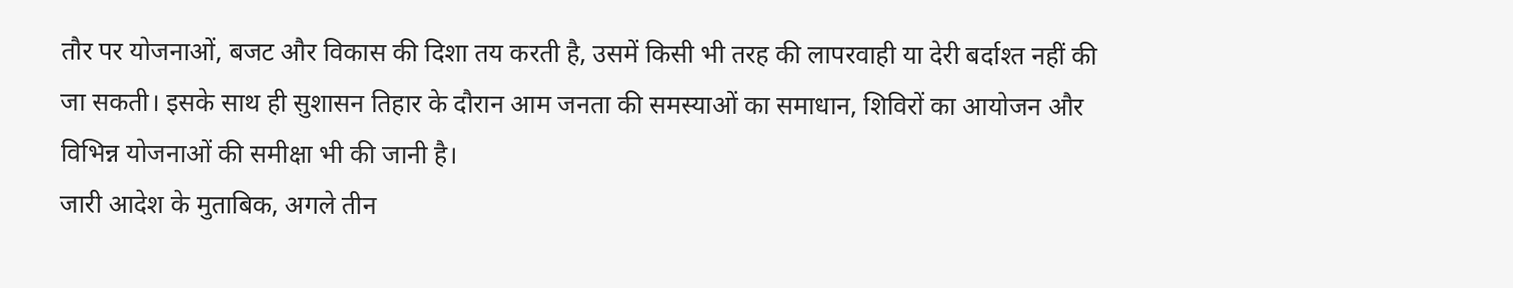तौर पर योजनाओं, बजट और विकास की दिशा तय करती है, उसमें किसी भी तरह की लापरवाही या देरी बर्दाश्त नहीं की जा सकती। इसके साथ ही सुशासन तिहार के दौरान आम जनता की समस्याओं का समाधान, शिविरों का आयोजन और विभिन्न योजनाओं की समीक्षा भी की जानी है।
जारी आदेश के मुताबिक, अगले तीन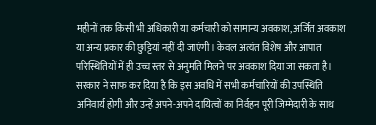महीनों तक किसी भी अधिकारी या कर्मचारी को सामान्य अवकाश, अर्जित अवकाश या अन्य प्रकार की छुट्टियां नहीं दी जाएंगी। केवल अत्यंत विशेष और आपात परिस्थितियों में ही उच्च स्तर से अनुमति मिलने पर अवकाश दिया जा सकता है। सरकार ने साफ कर दिया है कि इस अवधि में सभी कर्मचारियों की उपस्थिति अनिवार्य होगी और उन्हें अपने-अपने दायित्वों का निर्वहन पूरी जिम्मेदारी के साथ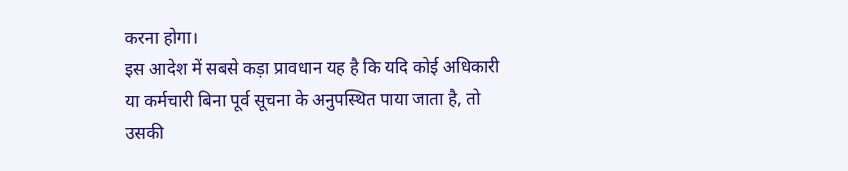करना होगा।
इस आदेश में सबसे कड़ा प्रावधान यह है कि यदि कोई अधिकारी या कर्मचारी बिना पूर्व सूचना के अनुपस्थित पाया जाता है, तो उसकी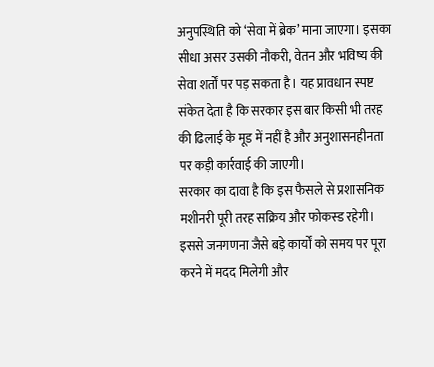अनुपस्थिति को ‘सेवा में ब्रेक’ माना जाएगा। इसका सीधा असर उसकी नौकरी, वेतन और भविष्य की सेवा शर्तों पर पड़ सकता है। यह प्रावधान स्पष्ट संकेत देता है कि सरकार इस बार किसी भी तरह की ढिलाई के मूड में नहीं है और अनुशासनहीनता पर कड़ी कार्रवाई की जाएगी।
सरकार का दावा है कि इस फैसले से प्रशासनिक मशीनरी पूरी तरह सक्रिय और फोकस्ड रहेगी। इससे जनगणना जैसे बड़े कार्यों को समय पर पूरा करने में मदद मिलेगी और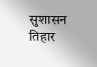सुशासन तिहार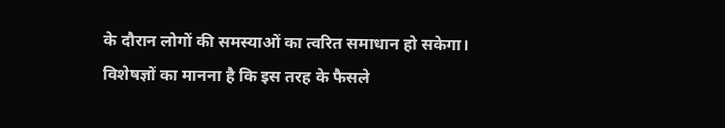के दौरान लोगों की समस्याओं का त्वरित समाधान हो सकेगा। विशेषज्ञों का मानना है कि इस तरह के फैसले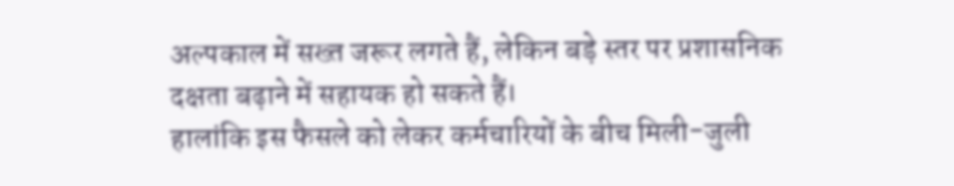अल्पकाल में सख्त जरूर लगते हैं, लेकिन बड़े स्तर पर प्रशासनिक दक्षता बढ़ाने में सहायक हो सकते हैं।
हालांकि इस फैसले को लेकर कर्मचारियों के बीच मिली-जुली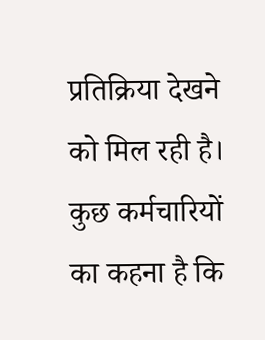प्रतिक्रिया देखने को मिल रही है। कुछ कर्मचारियों का कहना है कि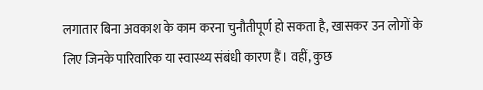लगातार बिना अवकाश के काम करना चुनौतीपूर्ण हो सकता है, खासकर उन लोगों के लिए जिनके पारिवारिक या स्वास्थ्य संबंधी कारण हैं। वहीं, कुछ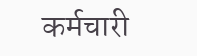कर्मचारी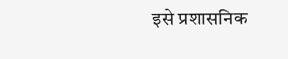इसे प्रशासनिक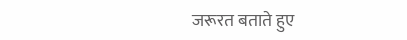जरूरत बताते हुए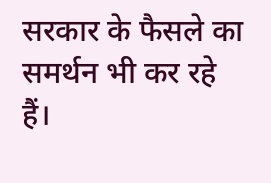सरकार के फैसले का समर्थन भी कर रहे हैं।